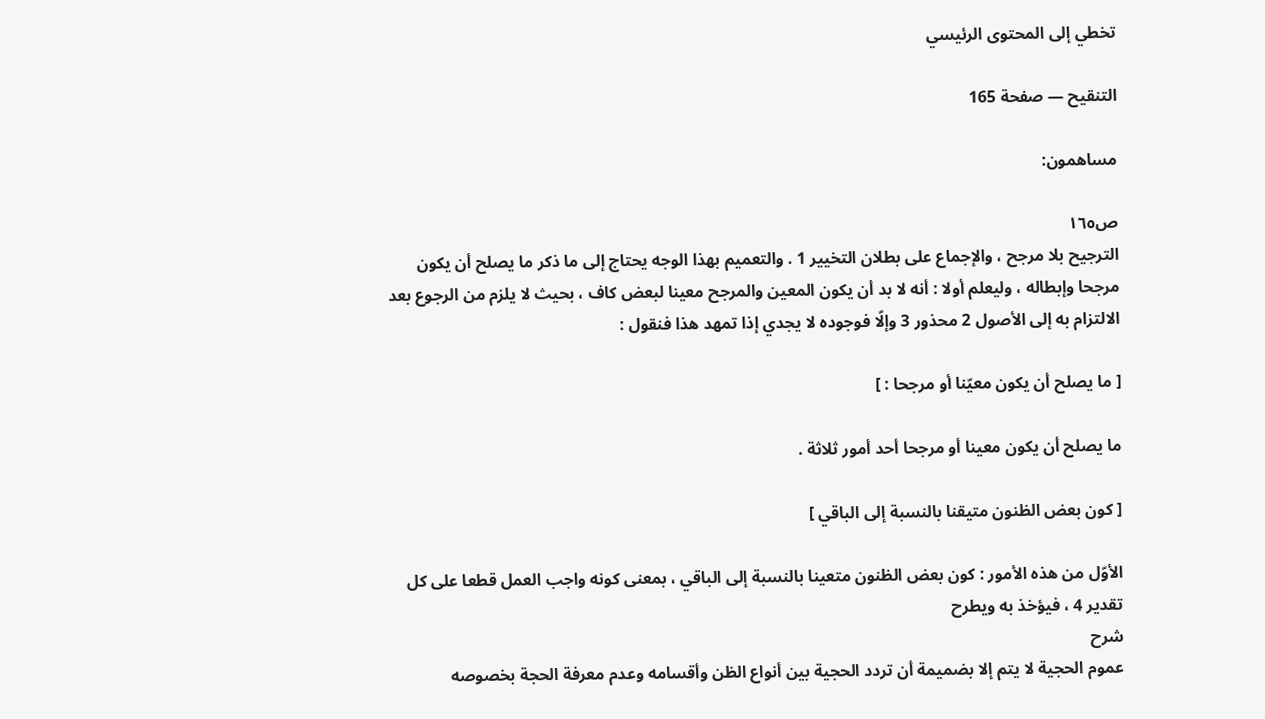تخطي إلى المحتوى الرئيسي

التنقيح — صفحة 165

مساهمون:

ص١٦٥
الترجيح بلا مرجح ، والإجماع على بطلان التخيير 1 . والتعميم بهذا الوجه يحتاج إلى ما ذكر ما يصلح أن يكون مرجحا وإبطاله ، وليعلم أولا : أنه لا بد أن يكون المعين والمرجح معينا لبعض كاف ، بحيث لا يلزم من الرجوع بعد الالتزام به إلى الأصول 2 محذور 3 وإلّا فوجوده لا يجدي إذا تمهد هذا فنقول :

[ ما يصلح أن يكون معيّنا أو مرجحا : ]

ما يصلح أن يكون معينا أو مرجحا أحد أمور ثلاثة .

[ كون بعض الظنون متيقنا بالنسبة إلى الباقي ]

الأوّل من هذه الأمور : كون بعض الظنون متعينا بالنسبة إلى الباقي ، بمعنى كونه واجب العمل قطعا على كل تقدير 4 ، فيؤخذ به ويطرح
شرح
عموم الحجية لا يتم إلا بضميمة أن تردد الحجية بين أنواع الظن وأقسامه وعدم معرفة الحجة بخصوصه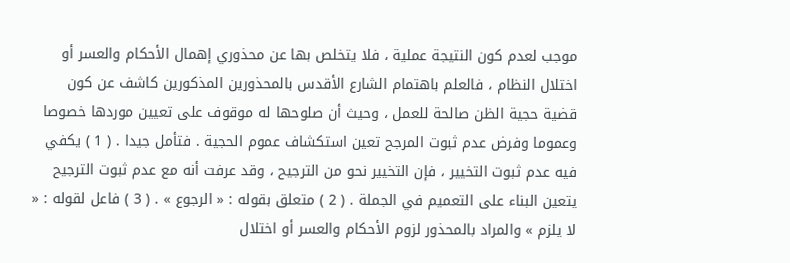موجب لعدم كون النتيجة عملية ، فلا يتخلص بها عن محذوري إهمال الأحكام والعسر أو اختلال النظام ، فالعلم باهتمام الشارع الأقدس بالمحذورين المذكورين كاشف عن كون قضية حجية الظن صالحة للعمل ، وحيث أن صلوحها له موقوف على تعيين موردها خصوصا وعموما وفرض عدم ثبوت المرجح تعين استكشاف عموم الحجية . فتأمل جيدا . ( 1 ) يكفي فيه عدم ثبوت التخيير ، فإن التخيير نحو من الترجيح ، وقد عرفت أنه مع عدم ثبوت الترجيح يتعين البناء على التعميم في الجملة . ( 2 ) متعلق بقوله : « الرجوع » . ( 3 ) فاعل لقوله : « لا يلزم » والمراد بالمحذور لزوم الأحكام والعسر أو اختلال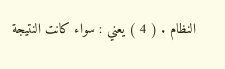النظام . ( 4 ) يعني : سواء كانت النتيجة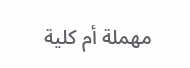مهملة أم كلية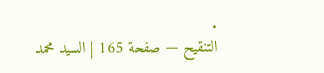.
التنقيح — صفحة 165 | السيد محمد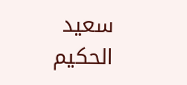سعيد الحكيم